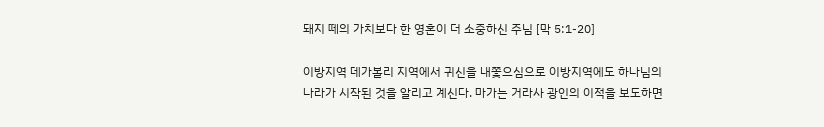돼지 떼의 가치보다 한 영혼이 더 소중하신 주님 [막 5:1-20]

이방지역 데가볼리 지역에서 귀신을 내쫓으심으로 이방지역에도 하나님의 나라가 시작된 것을 알리고 계신다. 마가는 거라사 광인의 이적을 보도하면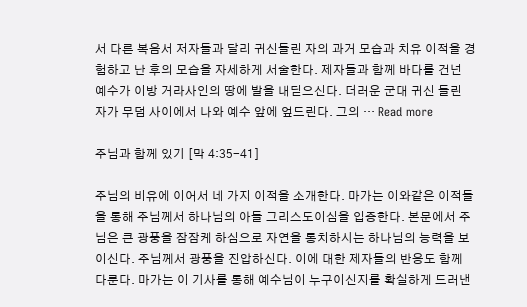서 다른 복음서 저자들과 달리 귀신들린 자의 과거 모습과 치유 이적을 경험하고 난 후의 모습을 자세하게 서술한다. 제자들과 함께 바다를 건넌 예수가 이방 거라사인의 땅에 발을 내딛으신다. 더러운 군대 귀신 들린 자가 무덤 사이에서 나와 예수 앞에 엎드린다. 그의 … Read more

주님과 함께 있기 [막 4:35-41]

주님의 비유에 이어서 네 가지 이적을 소개한다. 마가는 이와같은 이적들을 통해 주님께서 하나님의 아들 그리스도이심을 입증한다. 본문에서 주님은 큰 광풍을 잠잠케 하심으로 자연을 통치하시는 하나님의 능력을 보이신다. 주님께서 광풍을 진압하신다. 이에 대한 제자들의 반응도 함께 다룬다. 마가는 이 기사를 통해 예수님이 누구이신지를 확실하게 드러낸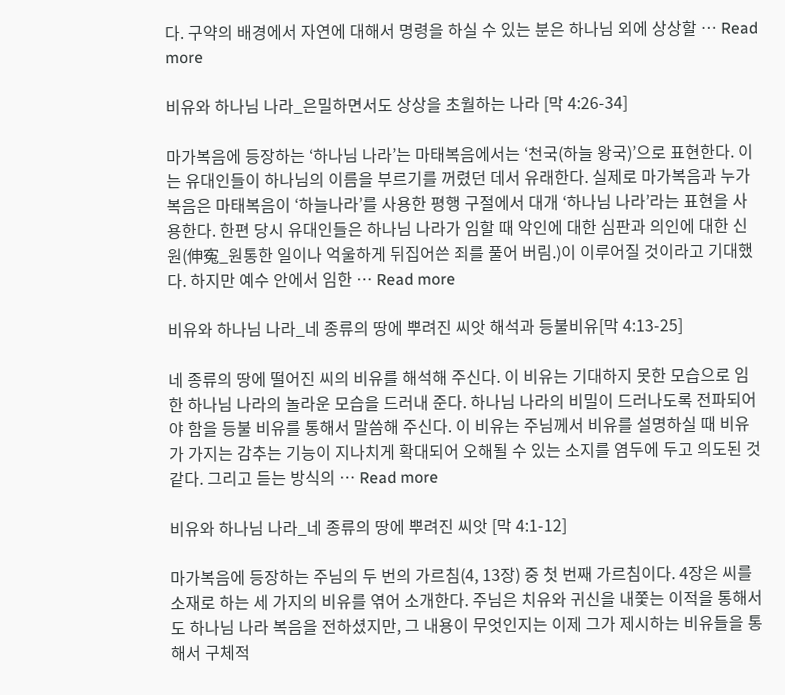다. 구약의 배경에서 자연에 대해서 명령을 하실 수 있는 분은 하나님 외에 상상할 … Read more

비유와 하나님 나라_은밀하면서도 상상을 초월하는 나라 [막 4:26-34]

마가복음에 등장하는 ‘하나님 나라’는 마태복음에서는 ‘천국(하늘 왕국)’으로 표현한다. 이는 유대인들이 하나님의 이름을 부르기를 꺼렸던 데서 유래한다. 실제로 마가복음과 누가복음은 마태복음이 ‘하늘나라’를 사용한 평행 구절에서 대개 ‘하나님 나라’라는 표현을 사용한다. 한편 당시 유대인들은 하나님 나라가 임할 때 악인에 대한 심판과 의인에 대한 신원(伸寃_원통한 일이나 억울하게 뒤집어쓴 죄를 풀어 버림.)이 이루어질 것이라고 기대했다. 하지만 예수 안에서 임한 … Read more

비유와 하나님 나라_네 종류의 땅에 뿌려진 씨앗 해석과 등불비유[막 4:13-25]

네 종류의 땅에 떨어진 씨의 비유를 해석해 주신다. 이 비유는 기대하지 못한 모습으로 임한 하나님 나라의 놀라운 모습을 드러내 준다. 하나님 나라의 비밀이 드러나도록 전파되어야 함을 등불 비유를 통해서 말씀해 주신다. 이 비유는 주님께서 비유를 설명하실 때 비유가 가지는 감추는 기능이 지나치게 확대되어 오해될 수 있는 소지를 염두에 두고 의도된 것 같다. 그리고 듣는 방식의 … Read more

비유와 하나님 나라_네 종류의 땅에 뿌려진 씨앗 [막 4:1-12]

마가복음에 등장하는 주님의 두 번의 가르침(4, 13장) 중 첫 번째 가르침이다. 4장은 씨를 소재로 하는 세 가지의 비유를 엮어 소개한다. 주님은 치유와 귀신을 내쫓는 이적을 통해서도 하나님 나라 복음을 전하셨지만, 그 내용이 무엇인지는 이제 그가 제시하는 비유들을 통해서 구체적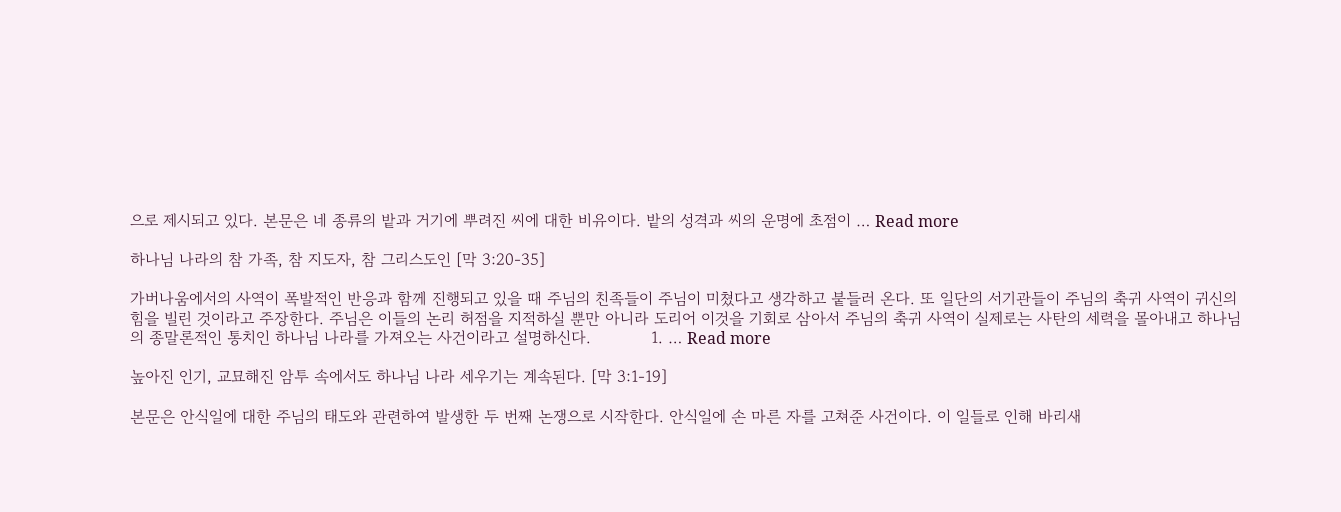으로 제시되고 있다. 본문은 네 종류의 밭과 거기에 뿌려진 씨에 대한 비유이다. 밭의 성격과 씨의 운명에 초점이 … Read more

하나님 나라의 참 가족, 참 지도자, 참 그리스도인 [막 3:20-35]

가버나움에서의 사역이 폭발적인 반응과 함께 진행되고 있을 때 주님의 친족들이 주님이 미쳤다고 생각하고 붙들러 온다. 또 일단의 서기관들이 주님의 축귀 사역이 귀신의 힘을 빌린 것이라고 주장한다. 주님은 이들의 논리 허점을 지적하실 뿐만 아니라 도리어 이것을 기회로 삼아서 주님의 축귀 사역이 실제로는 사탄의 세력을 몰아내고 하나님의 종말론적인 통치인 하나님 나라를 가져오는 사건이라고 설명하신다.            1. … Read more

높아진 인기, 교묘해진 암투 속에서도 하나님 나라 세우기는 계속된다. [막 3:1-19]

본문은 안식일에 대한 주님의 태도와 관련하여 발생한 두 번째 논쟁으로 시작한다. 안식일에 손 마른 자를 고쳐준 사건이다. 이 일들로 인해 바리새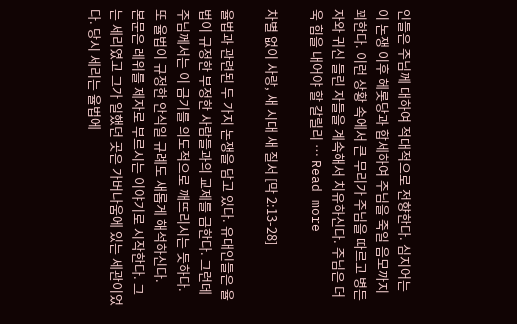인들은 주님께 대하여 적대적으로 전향한다. 심지어는 이 논쟁 이후 헤롯당과 합세하여 주님을 죽일 음모까지 꾀한다. 이런 상황 속에서 큰 무리가 주님을 따르고 병든 자와 귀신 들린 자들을 계속해서 치유하신다. 주님은 더욱 힘을 내어야 할 갈릴리 … Read more

차별 없이 사랑, 새 시대 새 질서 [막 2:13-28]

율법과 관련된 두 가지 논쟁을 담고 있다. 유대인들은 율법이 규정한 부정한 사람들과의 교제를 금한다. 그런데 주님께서는 이 금기를 의도적으로 깨뜨리시는 듯하다. 또 율법이 규정한 안식일 규례도 새롭게 해석하신다.    본문은 레위를 제자로 부르시는 이야기로 시작한다. 그는 세리였고 그가 일했던 곳은 가버나움에 있는 세관이었다. 당시 세리는 율법에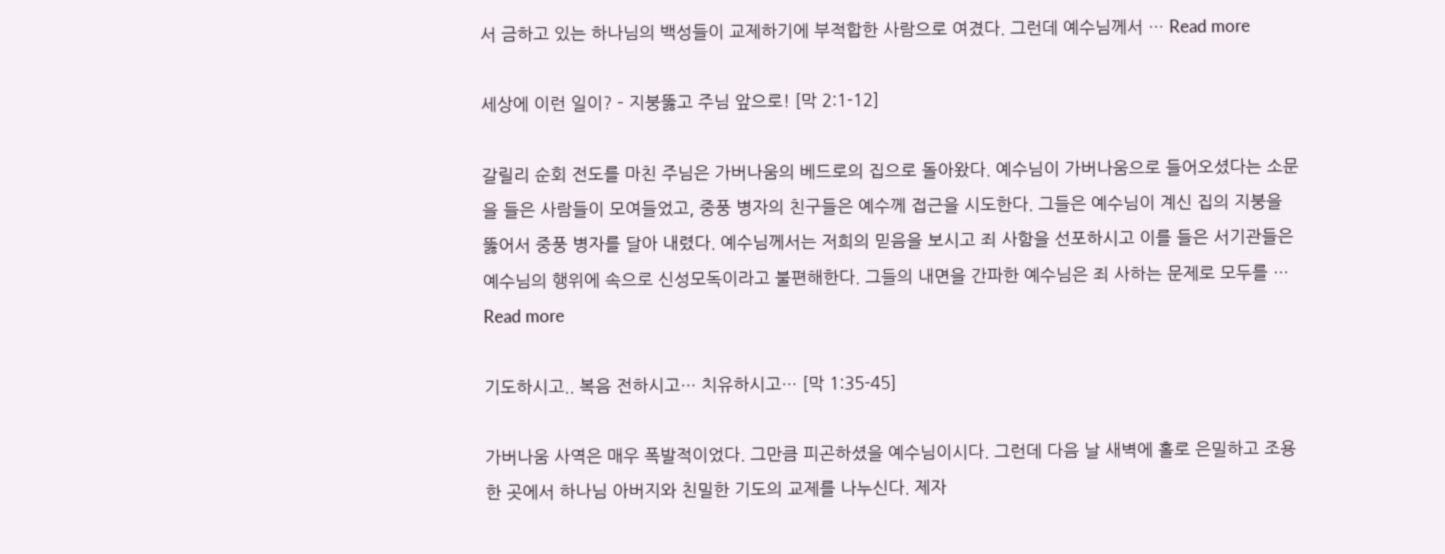서 금하고 있는 하나님의 백성들이 교제하기에 부적합한 사람으로 여겼다. 그런데 예수님께서 … Read more

세상에 이런 일이? – 지붕뚫고 주님 앞으로! [막 2:1-12]

갈릴리 순회 전도를 마친 주님은 가버나움의 베드로의 집으로 돌아왔다. 예수님이 가버나움으로 들어오셨다는 소문을 들은 사람들이 모여들었고, 중풍 병자의 친구들은 예수께 접근을 시도한다. 그들은 예수님이 계신 집의 지붕을 뚫어서 중풍 병자를 달아 내렸다. 예수님께서는 저희의 믿음을 보시고 죄 사함을 선포하시고 이를 들은 서기관들은 예수님의 행위에 속으로 신성모독이라고 불편해한다. 그들의 내면을 간파한 예수님은 죄 사하는 문제로 모두를 … Read more

기도하시고.. 복음 전하시고… 치유하시고… [막 1:35-45]

가버나움 사역은 매우 폭발적이었다. 그만큼 피곤하셨을 예수님이시다. 그런데 다음 날 새벽에 홀로 은밀하고 조용한 곳에서 하나님 아버지와 친밀한 기도의 교제를 나누신다. 제자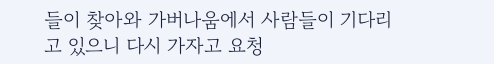들이 찾아와 가버나움에서 사람들이 기다리고 있으니 다시 가자고 요청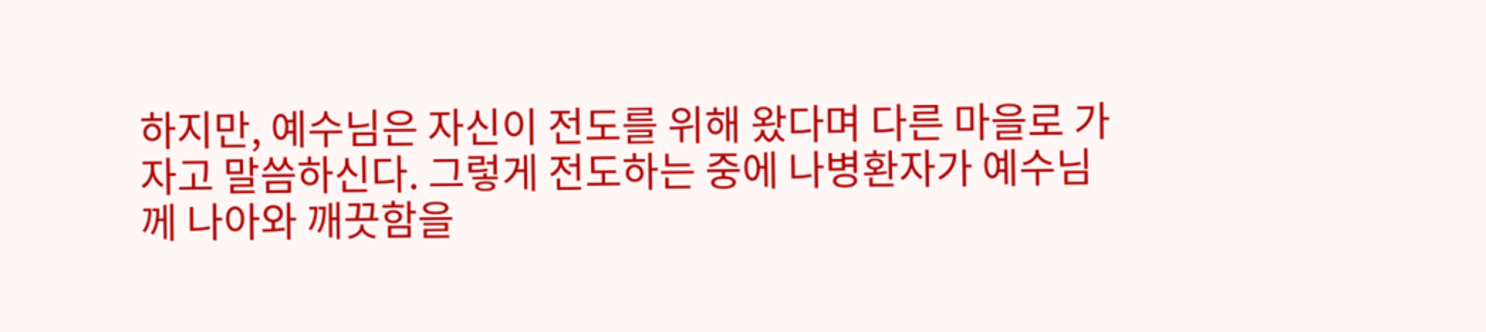하지만, 예수님은 자신이 전도를 위해 왔다며 다른 마을로 가자고 말씀하신다. 그렇게 전도하는 중에 나병환자가 예수님께 나아와 깨끗함을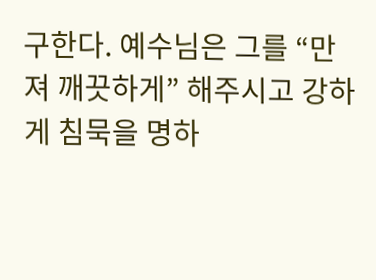구한다. 예수님은 그를 “만져 깨끗하게” 해주시고 강하게 침묵을 명하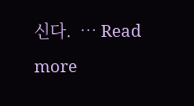신다.  … Read more